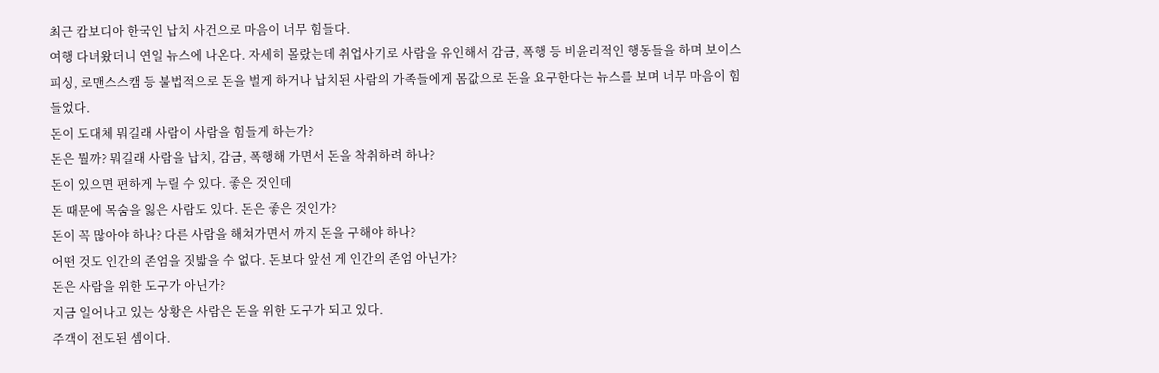최근 캄보디아 한국인 납치 사건으로 마음이 너무 힘들다.
여행 다녀왔더니 연일 뉴스에 나온다. 자세히 몰랐는데 취업사기로 사람을 유인해서 감금, 폭행 등 비윤리적인 행동들을 하며 보이스 피싱, 로맨스스캠 등 불법적으로 돈을 벌게 하거나 납치된 사람의 가족들에게 몸값으로 돈을 요구한다는 뉴스를 보며 너무 마음이 힘들었다.
돈이 도대체 뭐길래 사람이 사람을 힘들게 하는가?
돈은 뭘까? 뭐길래 사람을 납치, 감금, 폭행해 가면서 돈을 착취하려 하나?
돈이 있으면 편하게 누릴 수 있다. 좋은 것인데
돈 때문에 목숨을 잃은 사람도 있다. 돈은 좋은 것인가?
돈이 꼭 많아야 하나? 다른 사람을 해쳐가면서 까지 돈을 구해야 하나?
어떤 것도 인간의 존엄을 짓밟을 수 없다. 돈보다 앞선 게 인간의 존엄 아닌가?
돈은 사람을 위한 도구가 아닌가?
지금 일어나고 있는 상황은 사람은 돈을 위한 도구가 되고 있다.
주객이 전도된 셈이다.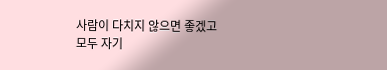사람이 다치지 않으면 좋겠고
모두 자기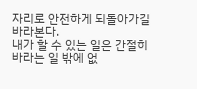자리로 안전하게 되돌아가길 바라본다.
내가 할 수 있는 일은 간절히 바라는 일 밖에 없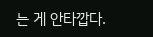는 게 안타깝다.